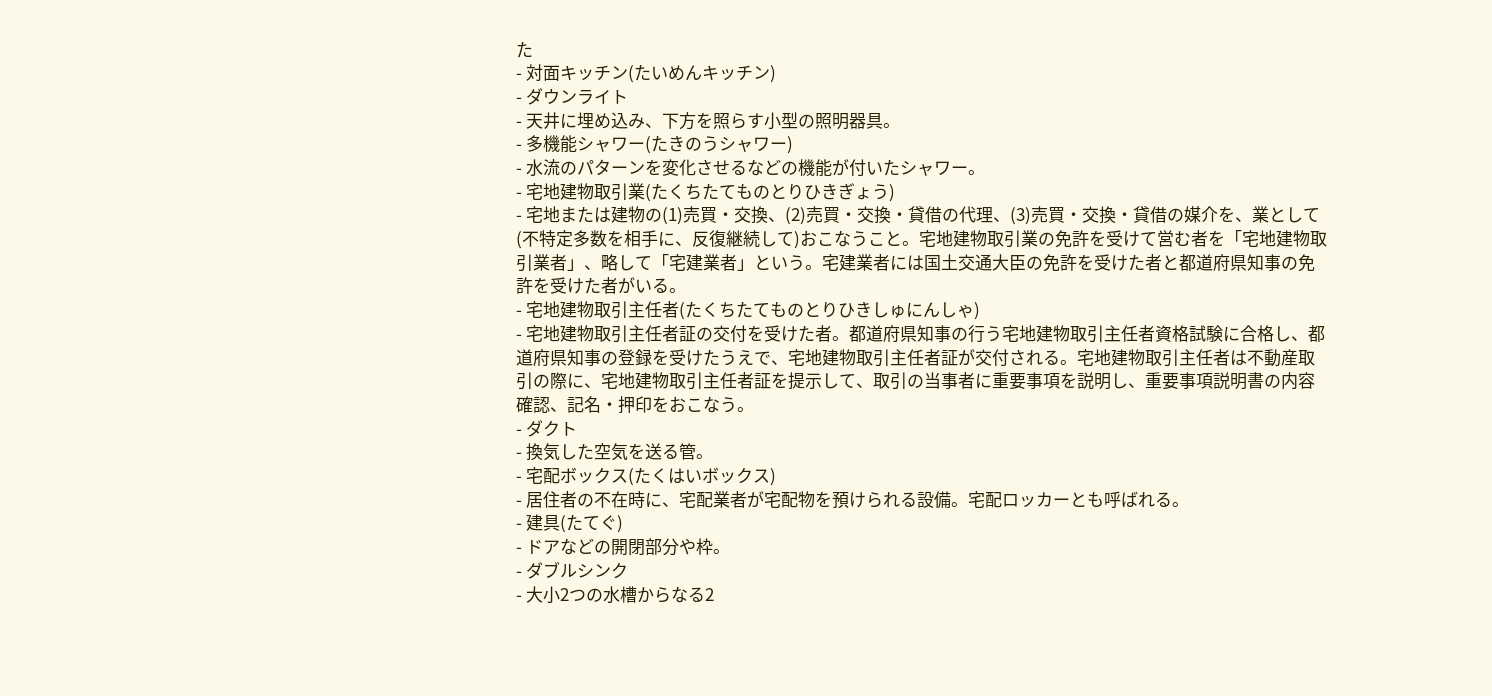た
- 対面キッチン(たいめんキッチン)
- ダウンライト
- 天井に埋め込み、下方を照らす小型の照明器具。
- 多機能シャワー(たきのうシャワー)
- 水流のパターンを変化させるなどの機能が付いたシャワー。
- 宅地建物取引業(たくちたてものとりひきぎょう)
- 宅地または建物の(1)売買・交換、(2)売買・交換・貸借の代理、(3)売買・交換・貸借の媒介を、業として(不特定多数を相手に、反復継続して)おこなうこと。宅地建物取引業の免許を受けて営む者を「宅地建物取引業者」、略して「宅建業者」という。宅建業者には国土交通大臣の免許を受けた者と都道府県知事の免許を受けた者がいる。
- 宅地建物取引主任者(たくちたてものとりひきしゅにんしゃ)
- 宅地建物取引主任者証の交付を受けた者。都道府県知事の行う宅地建物取引主任者資格試験に合格し、都道府県知事の登録を受けたうえで、宅地建物取引主任者証が交付される。宅地建物取引主任者は不動産取引の際に、宅地建物取引主任者証を提示して、取引の当事者に重要事項を説明し、重要事項説明書の内容確認、記名・押印をおこなう。
- ダクト
- 換気した空気を送る管。
- 宅配ボックス(たくはいボックス)
- 居住者の不在時に、宅配業者が宅配物を預けられる設備。宅配ロッカーとも呼ばれる。
- 建具(たてぐ)
- ドアなどの開閉部分や枠。
- ダブルシンク
- 大小2つの水槽からなる2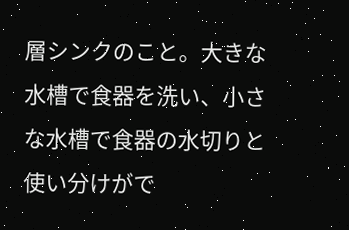層シンクのこと。大きな水槽で食器を洗い、小さな水槽で食器の水切りと使い分けがで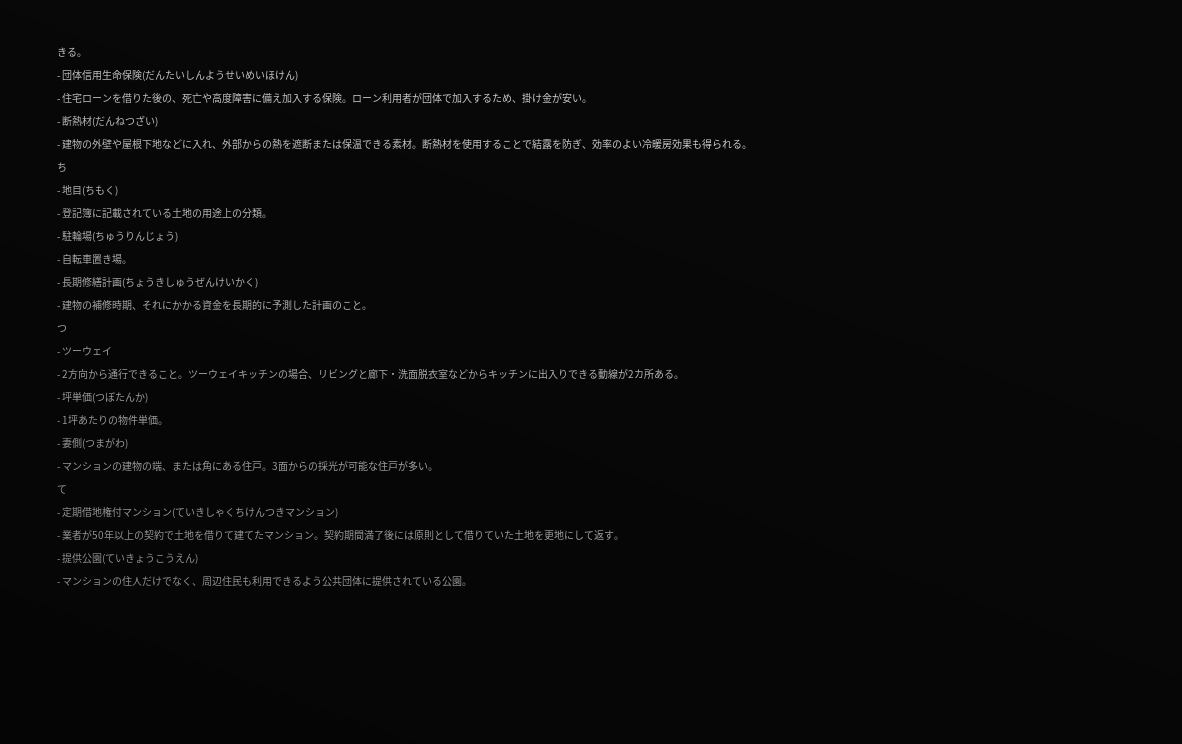きる。
- 団体信用生命保険(だんたいしんようせいめいほけん)
- 住宅ローンを借りた後の、死亡や高度障害に備え加入する保険。ローン利用者が団体で加入するため、掛け金が安い。
- 断熱材(だんねつざい)
- 建物の外壁や屋根下地などに入れ、外部からの熱を遮断または保温できる素材。断熱材を使用することで結露を防ぎ、効率のよい冷暖房効果も得られる。
ち
- 地目(ちもく)
- 登記簿に記載されている土地の用途上の分類。
- 駐輪場(ちゅうりんじょう)
- 自転車置き場。
- 長期修繕計画(ちょうきしゅうぜんけいかく)
- 建物の補修時期、それにかかる資金を長期的に予測した計画のこと。
つ
- ツーウェイ
- 2方向から通行できること。ツーウェイキッチンの場合、リビングと廊下・洗面脱衣室などからキッチンに出入りできる動線が2カ所ある。
- 坪単価(つぼたんか)
- 1坪あたりの物件単価。
- 妻側(つまがわ)
- マンションの建物の端、または角にある住戸。3面からの採光が可能な住戸が多い。
て
- 定期借地権付マンション(ていきしゃくちけんつきマンション)
- 業者が50年以上の契約で土地を借りて建てたマンション。契約期間満了後には原則として借りていた土地を更地にして返す。
- 提供公園(ていきょうこうえん)
- マンションの住人だけでなく、周辺住民も利用できるよう公共団体に提供されている公園。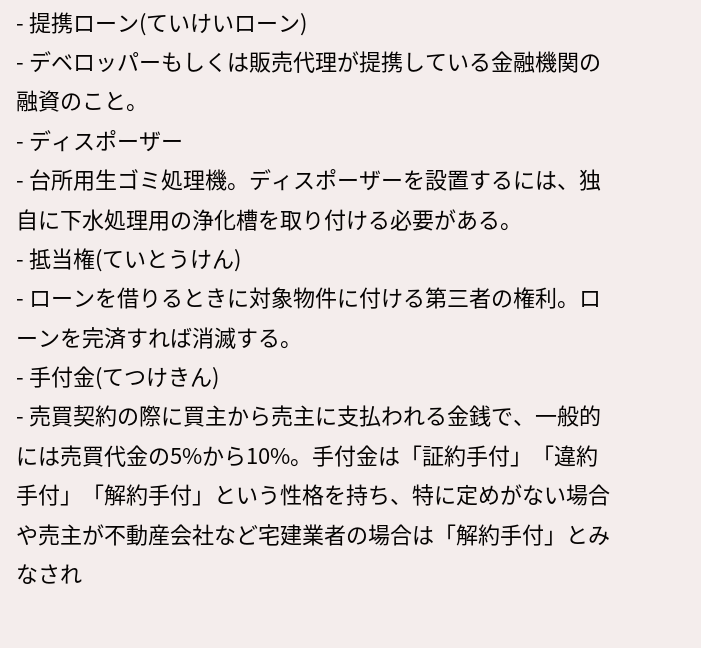- 提携ローン(ていけいローン)
- デベロッパーもしくは販売代理が提携している金融機関の融資のこと。
- ディスポーザー
- 台所用生ゴミ処理機。ディスポーザーを設置するには、独自に下水処理用の浄化槽を取り付ける必要がある。
- 抵当権(ていとうけん)
- ローンを借りるときに対象物件に付ける第三者の権利。ローンを完済すれば消滅する。
- 手付金(てつけきん)
- 売買契約の際に買主から売主に支払われる金銭で、一般的には売買代金の5%から10%。手付金は「証約手付」「違約手付」「解約手付」という性格を持ち、特に定めがない場合や売主が不動産会社など宅建業者の場合は「解約手付」とみなされ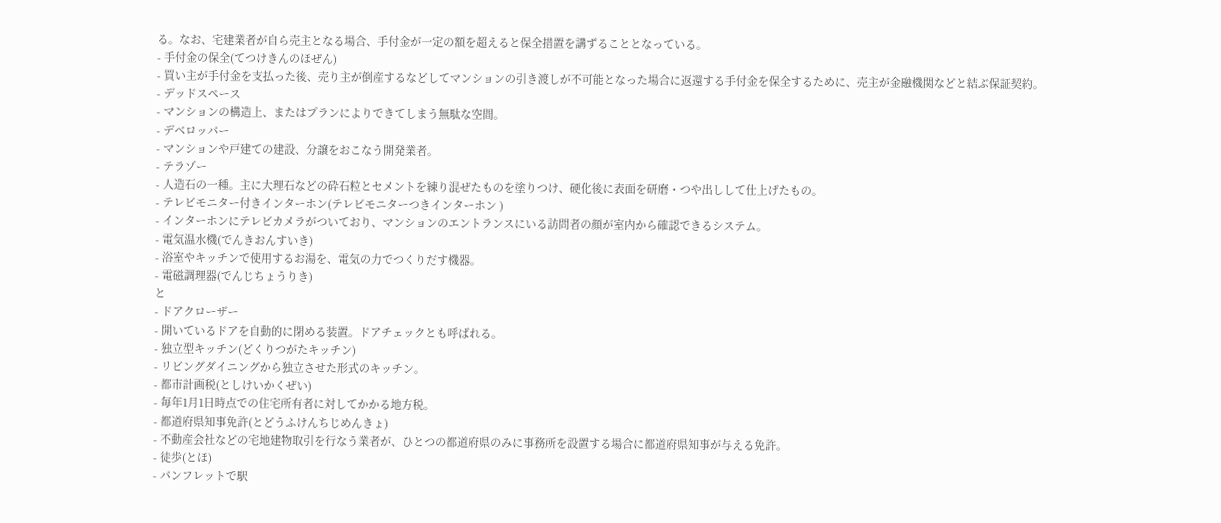る。なお、宅建業者が自ら売主となる場合、手付金が一定の額を超えると保全措置を講ずることとなっている。
- 手付金の保全(てつけきんのほぜん)
- 買い主が手付金を支払った後、売り主が倒産するなどしてマンションの引き渡しが不可能となった場合に返還する手付金を保全するために、売主が金融機関などと結ぶ保証契約。
- デッドスペース
- マンションの構造上、またはプランによりできてしまう無駄な空間。
- デベロッパー
- マンションや戸建ての建設、分譲をおこなう開発業者。
- テラゾー
- 人造石の一種。主に大理石などの砕石粒とセメントを練り混ぜたものを塗りつけ、硬化後に表面を研磨・つや出しして仕上げたもの。
- テレビモニター付きインターホン(テレビモニターつきインターホン )
- インターホンにテレビカメラがついており、マンションのエントランスにいる訪問者の顔が室内から確認できるシステム。
- 電気温水機(でんきおんすいき)
- 浴室やキッチンで使用するお湯を、電気の力でつくりだす機器。
- 電磁調理器(でんじちょうりき)
と
- ドアクローザー
- 開いているドアを自動的に閉める装置。ドアチェックとも呼ばれる。
- 独立型キッチン(どくりつがたキッチン)
- リビングダイニングから独立させた形式のキッチン。
- 都市計画税(としけいかくぜい)
- 毎年1月1日時点での住宅所有者に対してかかる地方税。
- 都道府県知事免許(とどうふけんちじめんきょ)
- 不動産会社などの宅地建物取引を行なう業者が、ひとつの都道府県のみに事務所を設置する場合に都道府県知事が与える免許。
- 徒歩(とほ)
- パンフレットで駅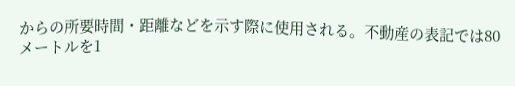からの所要時間・距離などを示す際に使用される。不動産の表記では80メートルを1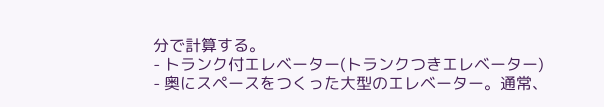分で計算する。
- トランク付エレベーター(トランクつきエレベーター)
- 奥にスペースをつくった大型のエレベーター。通常、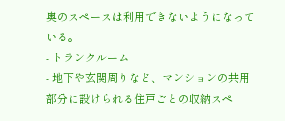奥のスペースは利用できないようになっている。
- トランクルーム
- 地下や玄関周りなど、マンションの共用部分に設けられる住戸ごとの収納スペ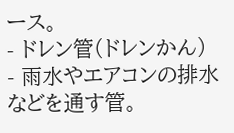ース。
- ドレン管(ドレンかん)
- 雨水やエアコンの排水などを通す管。